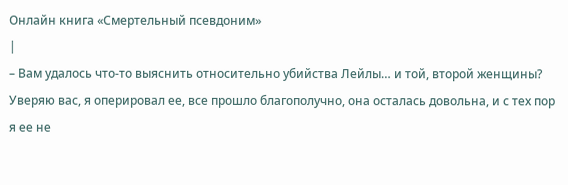Онлайн книга «Смертельный псевдоним»
|
– Вам удалось что-то выяснить относительно убийства Лейлы… и той, второй женщины? Уверяю вас, я оперировал ее, все прошло благополучно, она осталась довольна, и с тех пор я ее не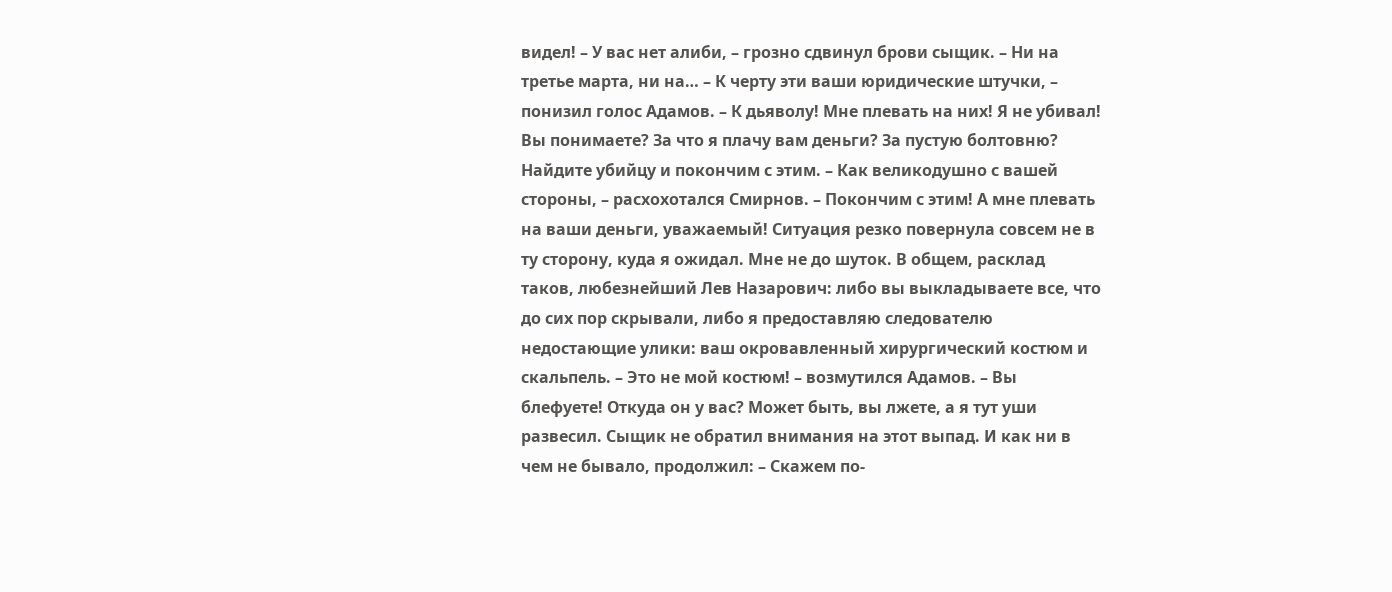видел! – У вас нет алиби, – грозно сдвинул брови сыщик. – Ни на третье марта, ни на… – К черту эти ваши юридические штучки, – понизил голос Адамов. – К дьяволу! Мне плевать на них! Я не убивал! Вы понимаете? За что я плачу вам деньги? За пустую болтовню? Найдите убийцу и покончим с этим. – Как великодушно с вашей стороны, – расхохотался Смирнов. – Покончим с этим! А мне плевать на ваши деньги, уважаемый! Ситуация резко повернула совсем не в ту сторону, куда я ожидал. Мне не до шуток. В общем, расклад таков, любезнейший Лев Назарович: либо вы выкладываете все, что до сих пор скрывали, либо я предоставляю следователю недостающие улики: ваш окровавленный хирургический костюм и скальпель. – Это не мой костюм! – возмутился Адамов. – Вы блефуете! Откуда он у вас? Может быть, вы лжете, а я тут уши развесил. Сыщик не обратил внимания на этот выпад. И как ни в чем не бывало, продолжил: – Скажем по-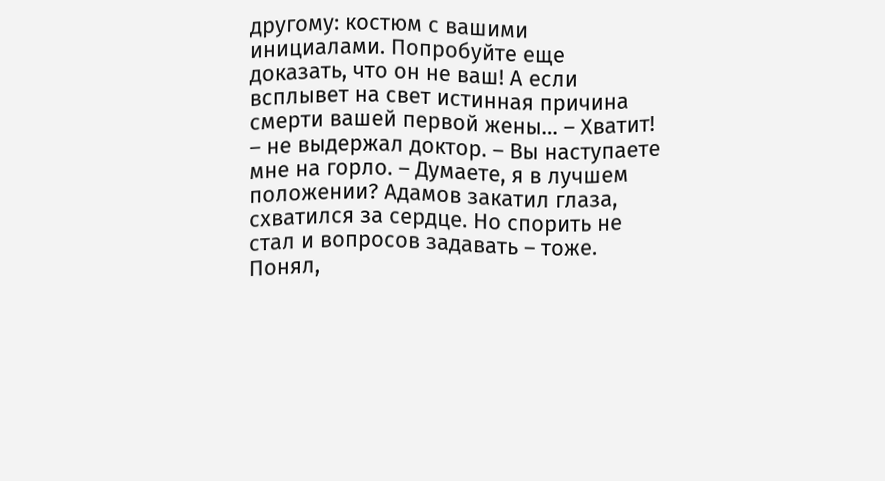другому: костюм с вашими инициалами. Попробуйте еще доказать, что он не ваш! А если всплывет на свет истинная причина смерти вашей первой жены… – Хватит! – не выдержал доктор. – Вы наступаете мне на горло. – Думаете, я в лучшем положении? Адамов закатил глаза, схватился за сердце. Но спорить не стал и вопросов задавать – тоже. Понял,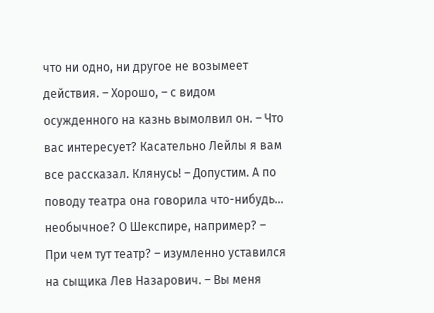что ни одно, ни другое не возымеет действия. – Хорошо, – с видом осужденного на казнь вымолвил он. – Что вас интересует? Касательно Лейлы я вам все рассказал. Клянусь! – Допустим. А по поводу театра она говорила что-нибудь… необычное? О Шекспире, например? – При чем тут театр? – изумленно уставился на сыщика Лев Назарович. – Вы меня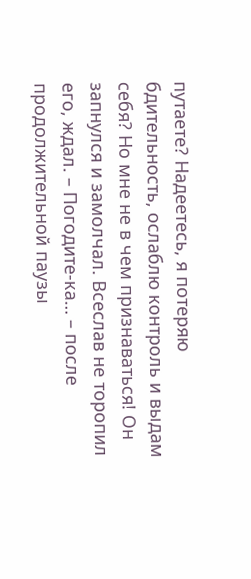путаете? Надеетесь, я потеряю бдительность, ослаблю контроль и выдам себя? Но мне не в чем признаваться! Он запнулся и замолчал. Всеслав не торопил его, ждал. – Погодите-ка… – после продолжительной паузы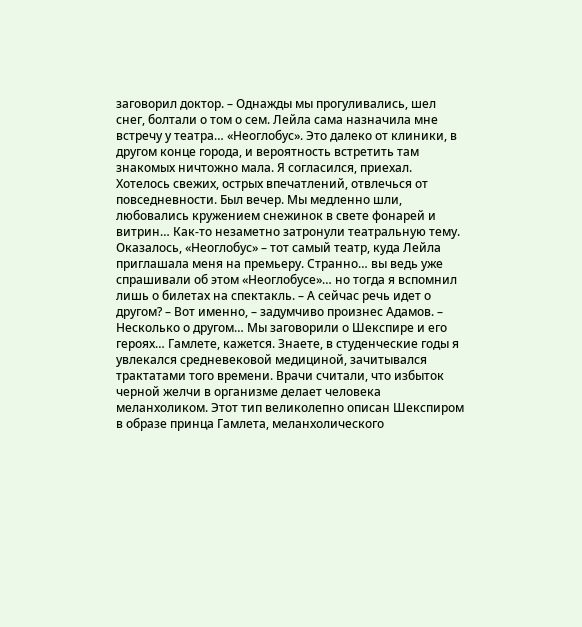заговорил доктор. – Однажды мы прогуливались, шел снег, болтали о том о сем. Лейла сама назначила мне встречу у театра… «Неоглобус». Это далеко от клиники, в другом конце города, и вероятность встретить там знакомых ничтожно мала. Я согласился, приехал. Хотелось свежих, острых впечатлений, отвлечься от повседневности. Был вечер. Мы медленно шли, любовались кружением снежинок в свете фонарей и витрин… Как-то незаметно затронули театральную тему. Оказалось, «Неоглобус» – тот самый театр, куда Лейла приглашала меня на премьеру. Странно… вы ведь уже спрашивали об этом «Неоглобусе»… но тогда я вспомнил лишь о билетах на спектакль. – А сейчас речь идет о другом? – Вот именно, – задумчиво произнес Адамов. – Несколько о другом… Мы заговорили о Шекспире и его героях… Гамлете, кажется. Знаете, в студенческие годы я увлекался средневековой медициной, зачитывался трактатами того времени. Врачи считали, что избыток черной желчи в организме делает человека меланхоликом. Этот тип великолепно описан Шекспиром в образе принца Гамлета, меланхолического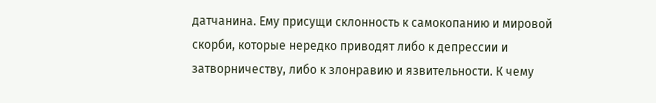датчанина. Ему присущи склонность к самокопанию и мировой скорби, которые нередко приводят либо к депрессии и затворничеству, либо к злонравию и язвительности. К чему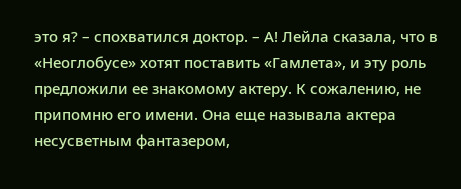это я? – спохватился доктор. – А! Лейла сказала, что в «Неоглобусе» хотят поставить «Гамлета», и эту роль предложили ее знакомому актеру. К сожалению, не припомню его имени. Она еще называла актера несусветным фантазером,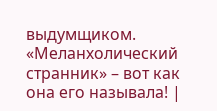выдумщиком. «Меланхолический странник» – вот как она его называла! |